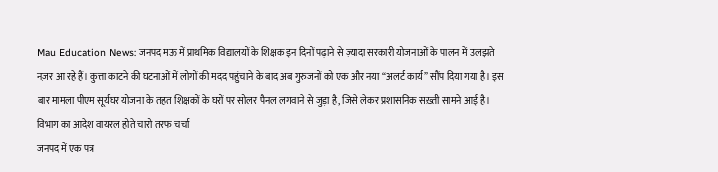Mau Education News: जनपद मऊ में प्राथमिक विद्यालयों के शिक्षक इन दिनों पढ़ाने से ज़्यादा सरकारी योजनाओं के पालन में उलझते नज़र आ रहे हैं। कुत्ता काटने की घटनाओं में लोगों की मदद पहुंचाने के बाद अब गुरुजनों को एक और नया “अलर्ट कार्य” सौंप दिया गया है। इस बार मामला पीएम सूर्यघर योजना के तहत शिक्षकों के घरों पर सोलर पैनल लगवाने से जुड़ा है, जिसे लेकर प्रशासनिक सख़्ती सामने आई है।
विभाग का आदेश वायरल होते चारो तरफ चर्चा
जनपद में एक पत्र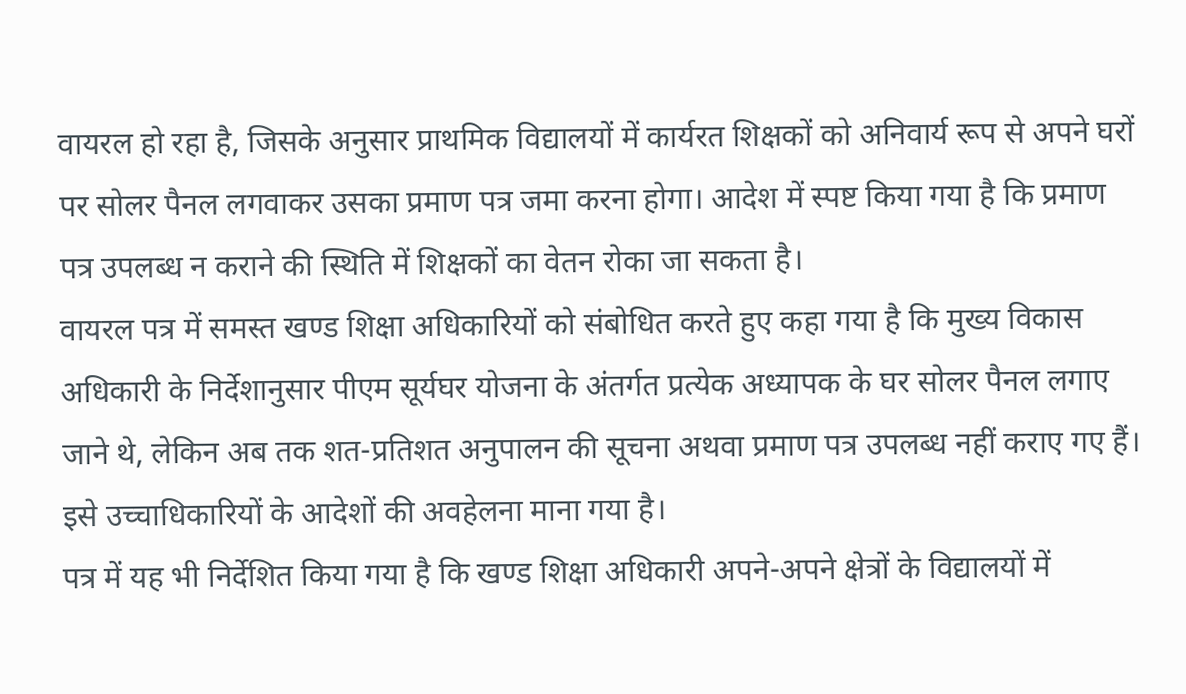वायरल हो रहा है, जिसके अनुसार प्राथमिक विद्यालयों में कार्यरत शिक्षकों को अनिवार्य रूप से अपने घरों पर सोलर पैनल लगवाकर उसका प्रमाण पत्र जमा करना होगा। आदेश में स्पष्ट किया गया है कि प्रमाण पत्र उपलब्ध न कराने की स्थिति में शिक्षकों का वेतन रोका जा सकता है।
वायरल पत्र में समस्त खण्ड शिक्षा अधिकारियों को संबोधित करते हुए कहा गया है कि मुख्य विकास अधिकारी के निर्देशानुसार पीएम सूर्यघर योजना के अंतर्गत प्रत्येक अध्यापक के घर सोलर पैनल लगाए जाने थे, लेकिन अब तक शत-प्रतिशत अनुपालन की सूचना अथवा प्रमाण पत्र उपलब्ध नहीं कराए गए हैं। इसे उच्चाधिकारियों के आदेशों की अवहेलना माना गया है।
पत्र में यह भी निर्देशित किया गया है कि खण्ड शिक्षा अधिकारी अपने-अपने क्षेत्रों के विद्यालयों में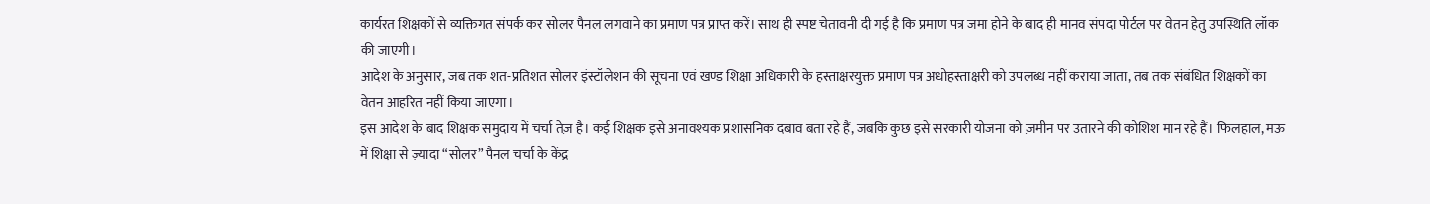कार्यरत शिक्षकों से व्यक्तिगत संपर्क कर सोलर पैनल लगवाने का प्रमाण पत्र प्राप्त करें। साथ ही स्पष्ट चेतावनी दी गई है कि प्रमाण पत्र जमा होने के बाद ही मानव संपदा पोर्टल पर वेतन हेतु उपस्थिति लॉक की जाएगी।
आदेश के अनुसार, जब तक शत-प्रतिशत सोलर इंस्टॉलेशन की सूचना एवं खण्ड शिक्षा अधिकारी के हस्ताक्षरयुक्त प्रमाण पत्र अधोहस्ताक्षरी को उपलब्ध नहीं कराया जाता, तब तक संबंधित शिक्षकों का वेतन आहरित नहीं किया जाएगा।
इस आदेश के बाद शिक्षक समुदाय में चर्चा तेज़ है। कई शिक्षक इसे अनावश्यक प्रशासनिक दबाव बता रहे हैं, जबकि कुछ इसे सरकारी योजना को ज़मीन पर उतारने की कोशिश मान रहे हैं। फिलहाल, मऊ में शिक्षा से ज़्यादा “सोलर” पैनल चर्चा के केंद्र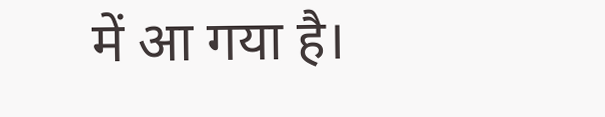में आ गया है।